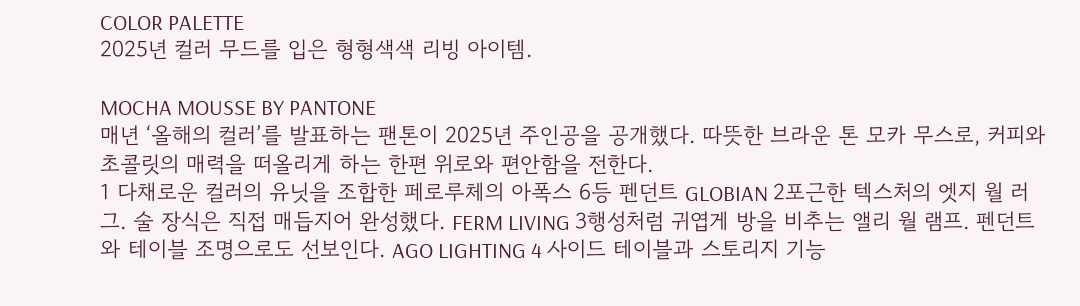COLOR PALETTE
2025년 컬러 무드를 입은 형형색색 리빙 아이템.

MOCHA MOUSSE BY PANTONE
매년 ‘올해의 컬러’를 발표하는 팬톤이 2025년 주인공을 공개했다. 따뜻한 브라운 톤 모카 무스로, 커피와 초콜릿의 매력을 떠올리게 하는 한편 위로와 편안함을 전한다.
1 다채로운 컬러의 유닛을 조합한 페로루체의 아폭스 6등 펜던트 GLOBIAN 2포근한 텍스처의 엣지 월 러그. 술 장식은 직접 매듭지어 완성했다. FERM LIVING 3행성처럼 귀엽게 방을 비추는 앨리 월 램프. 펜던트와 테이블 조명으로도 선보인다. AGO LIGHTING 4 사이드 테이블과 스토리지 기능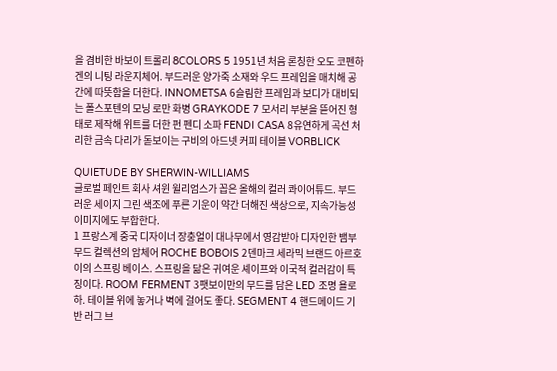을 겸비한 바보이 트롤리 8COLORS 5 1951년 처음 론칭한 오도 코펜하겐의 니팅 라운지체어. 부드러운 양가죽 소재와 우드 프레임을 매치해 공간에 따뜻함을 더한다. INNOMETSA 6슬림한 프레임과 보디가 대비되는 폴스포텐의 모닝 로만 화병 GRAYKODE 7 모서리 부분을 뜯어진 형태로 제작해 위트를 더한 펀 펜디 소파 FENDI CASA 8유연하게 곡선 처리한 금속 다리가 돋보이는 구비의 아드넷 커피 테이블 VORBLICK

QUIETUDE BY SHERWIN-WILLIAMS
글로벌 페인트 회사 셔윈 윌리엄스가 꼽은 올해의 컬러 콰이어튜드. 부드러운 세이지 그린 색조에 푸른 기운이 약간 더해진 색상으로, 지속가능성 이미지에도 부합한다.
1 프랑스계 중국 디자이너 장충얼이 대나무에서 영감받아 디자인한 뱀부 무드 컬렉션의 암체어 ROCHE BOBOIS 2덴마크 세라믹 브랜드 아르호이의 스프링 베이스. 스프링을 닮은 귀여운 셰이프와 이국적 컬러감이 특징이다. ROOM FERMENT 3팻보이만의 무드를 담은 LED 조명 욜로하. 테이블 위에 놓거나 벽에 걸어도 좋다. SEGMENT 4 핸드메이드 기반 러그 브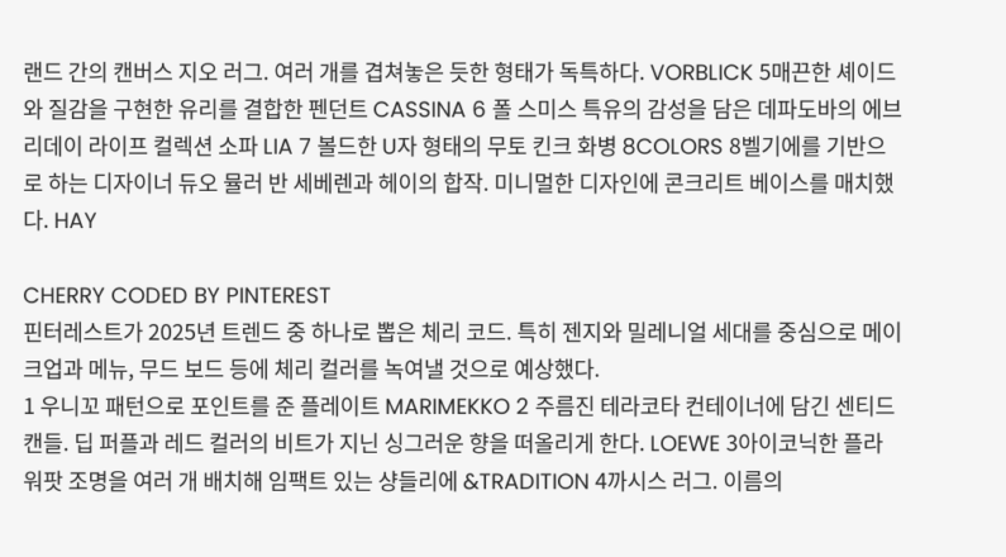랜드 간의 캔버스 지오 러그. 여러 개를 겹쳐놓은 듯한 형태가 독특하다. VORBLICK 5매끈한 셰이드와 질감을 구현한 유리를 결합한 펜던트 CASSINA 6 폴 스미스 특유의 감성을 담은 데파도바의 에브리데이 라이프 컬렉션 소파 LIA 7 볼드한 U자 형태의 무토 킨크 화병 8COLORS 8벨기에를 기반으로 하는 디자이너 듀오 뮬러 반 세베렌과 헤이의 합작. 미니멀한 디자인에 콘크리트 베이스를 매치했다. HAY

CHERRY CODED BY PINTEREST
핀터레스트가 2025년 트렌드 중 하나로 뽑은 체리 코드. 특히 젠지와 밀레니얼 세대를 중심으로 메이크업과 메뉴, 무드 보드 등에 체리 컬러를 녹여낼 것으로 예상했다.
1 우니꼬 패턴으로 포인트를 준 플레이트 MARIMEKKO 2 주름진 테라코타 컨테이너에 담긴 센티드 캔들. 딥 퍼플과 레드 컬러의 비트가 지닌 싱그러운 향을 떠올리게 한다. LOEWE 3아이코닉한 플라워팟 조명을 여러 개 배치해 임팩트 있는 샹들리에 &TRADITION 4까시스 러그. 이름의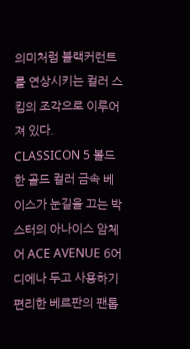의미처럼 블랙커런트를 연상시키는 컬러 스킴의 조각으로 이루어져 있다. CLASSICON 5 볼드한 골드 컬러 금속 베이스가 눈길을 끄는 박스터의 아나이스 암체어 ACE AVENUE 6어디에나 두고 사용하기 편리한 베르판의 팬톱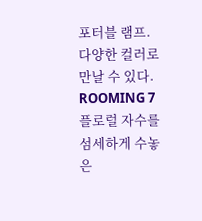포터블 램프. 다양한 컬러로 만날 수 있다. ROOMING 7플로럴 자수를 섬세하게 수놓은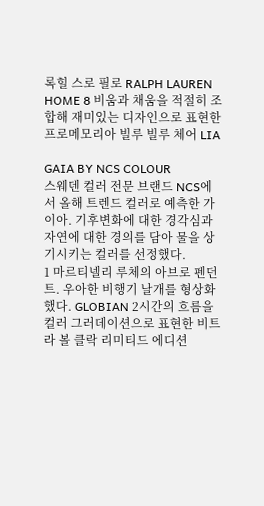록힐 스로 필로 RALPH LAUREN HOME 8 비움과 채움을 적절히 조합해 재미있는 디자인으로 표현한 프로메모리아 빌루 빌루 체어 LIA

GAIA BY NCS COLOUR
스웨덴 컬러 전문 브랜드 NCS에서 올해 트렌드 컬러로 예측한 가이아. 기후변화에 대한 경각심과 자연에 대한 경의를 담아 물을 상기시키는 컬러를 선정했다.
1 마르티넬리 루체의 아브로 펜던트. 우아한 비행기 날개를 형상화했다. GLOBIAN 2시간의 흐름을 컬러 그러데이션으로 표현한 비트라 볼 클락 리미티드 에디션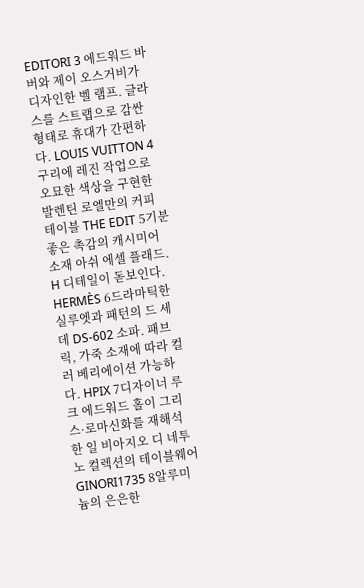EDITORI 3 에드워드 바버와 제이 오스거비가 디자인한 벨 램프. 글라스를 스트랩으로 감싼 형태로 휴대가 간편하다. LOUIS VUITTON 4 구리에 레진 작업으로 오묘한 색상을 구현한 발렌틴 로엘만의 커피 테이블 THE EDIT 5기분 좋은 촉감의 캐시미어 소재 아쉬 에셀 플래드. H 디테일이 돋보인다. HERMÈS 6드라마틱한 실루엣과 패턴의 드 세데 DS-602 소파. 패브릭, 가죽 소재에 따라 컬러 베리에이션 가능하다. HPIX 7디자이너 루크 에드워드 홀이 그리스·로마신화를 재해석한 일 비아지오 디 네투노 컬렉션의 테이블웨어 GINORI1735 8알루미늄의 은은한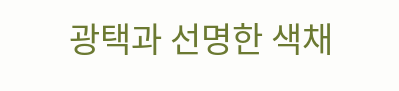광택과 선명한 색채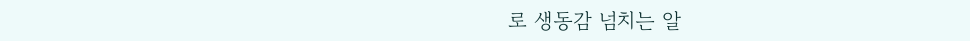로 생동감 넘치는 알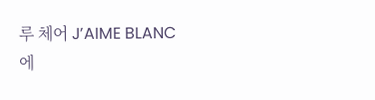루 체어 J’AIME BLANC
에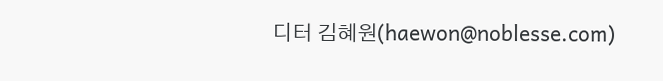디터 김혜원(haewon@noblesse.com)